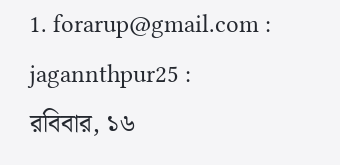1. forarup@gmail.com : jagannthpur25 :
রবিবার, ১৬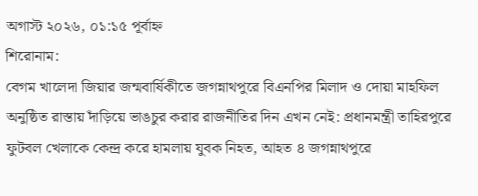অগাস্ট ২০২৬, ০১:১৫ পূর্বাহ্ন
শিরোনাম:
বেগম খালেদা জিয়ার জন্মবার্ষিকীতে জগন্নাথপুরে বিএনপির মিলাদ ও দোয়া মাহফিল অনুষ্ঠিত রাস্তায় দাঁড়িয়ে ভাঙচুর করার রাজনীতির দিন এখন নেই: প্রধানমন্ত্রী তাহিরপুরে ফুটবল খেলাকে কেন্দ্র করে হামলায় যুবক নিহত, আহত ৪ জগন্নাথপুরে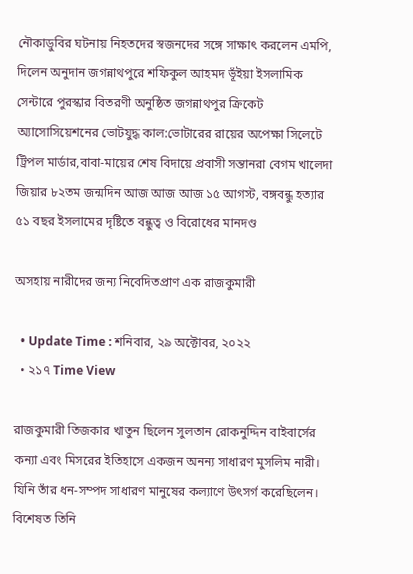নৌকাডুবির ঘটনায় নিহতদের স্বজনদের সঙ্গে সাক্ষাৎ করলেন এমপি, দিলেন অনুদান জগন্নাথপুরে শফিকুল আহমদ ভূঁইয়া ইসলামিক সেন্টারে পুরস্কার বিতরণী অনুষ্ঠিত জগন্নাথপুর ক্রিকেট অ্যাসোসিয়েশনের ভোটযুদ্ধ কাল:ভোটারের রায়ের অপেক্ষা সিলেটে ট্রিপল মার্ডার,বাবা-মায়ের শেষ বিদায়ে প্রবাসী সন্তানরা বেগম খালেদা জিয়ার ৮২তম জন্মদিন আজ আজ আজ ১৫ আগস্ট, বঙ্গবন্ধু হত্যার ৫১ বছর ইসলামের দৃষ্টিতে বন্ধুত্ব ও বিরোধের মানদণ্ড

অসহায় নারীদের জন্য নিবেদিতপ্রাণ এক রাজকুমারী

  • Update Time : শনিবার, ২৯ অক্টোবর, ২০২২
  • ২১৭ Time View

রাজকুমারী তিজকার খাতুন ছিলেন সুলতান রোকনুদ্দিন বাইবার্সের কন্যা এবং মিসরের ইতিহাসে একজন অনন্য সাধারণ মুসলিম নারী। যিনি তাঁর ধন-সম্পদ সাধারণ মানুষের কল্যাণে উৎসর্গ করেছিলেন। বিশেষত তিনি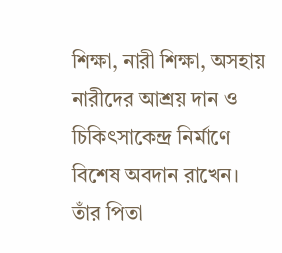শিক্ষা, নারী শিক্ষা, অসহায় নারীদের আশ্রয় দান ও চিকিৎসাকেন্দ্র নির্মাণে বিশেষ অবদান রাখেন।
তাঁর পিতা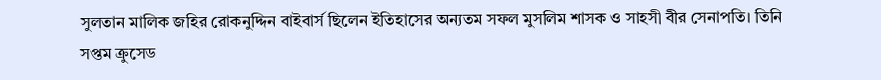সুলতান মালিক জহির রোকনুদ্দিন বাইবার্স ছিলেন ইতিহাসের অন্যতম সফল মুসলিম শাসক ও সাহসী বীর সেনাপতি। তিনি সপ্তম ক্রুসেড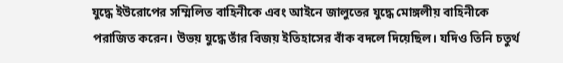যুদ্ধে ইউরোপের সম্মিলিত বাহিনীকে এবং আইনে জালুতের যুদ্ধে মোঙ্গলীয় বাহিনীকে পরাজিত করেন। উভয় যুদ্ধে তাঁর বিজয় ইতিহাসের বাঁক বদলে দিয়েছিল। যদিও তিনি চতুর্থ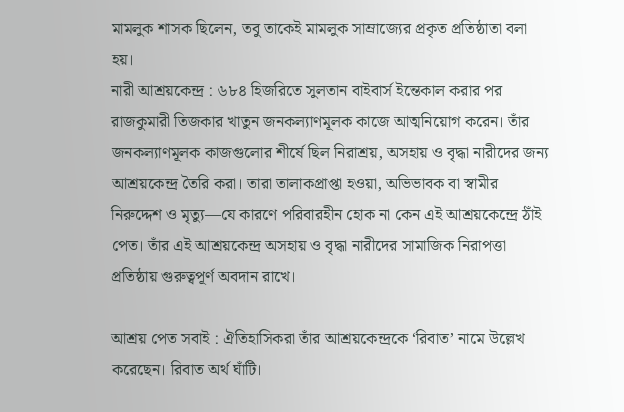মামলুক শাসক ছিলেন, তবু তাকেই মামলুক সাম্রাজ্যের প্রকৃত প্রতিষ্ঠাতা বলা হয়।
নারী আশ্রয়কেন্দ্র : ৬৮৪ হিজরিতে সুলতান বাইবার্স ইন্তেকাল করার পর রাজকুমারী তিজকার খাতুন জনকল্যাণমূলক কাজে আত্মনিয়োগ করেন। তাঁর জনকল্যাণমূলক কাজগুলোর শীর্ষে ছিল নিরাশ্রয়, অসহায় ও বৃদ্ধা নারীদের জন্য আশ্রয়কেন্দ্র তৈরি করা। তারা তালাকপ্রাপ্তা হওয়া, অভিভাবক বা স্বামীর নিরুদ্দেশ ও মৃত্যু—যে কারণে পরিবারহীন হোক না কেন এই আশ্রয়কেন্দ্রে ঠাঁই পেত। তাঁর এই আশ্রয়কেন্দ্র অসহায় ও বৃদ্ধা নারীদের সামাজিক নিরাপত্তা প্রতিষ্ঠায় গুরুত্বপূর্ণ অবদান রাখে।

আশ্রয় পেত সবাই : ঐতিহাসিকরা তাঁর আশ্রয়কেন্দ্রকে ‘রিবাত’ নামে উল্লেখ করেছেন। রিবাত অর্থ ঘাঁটি।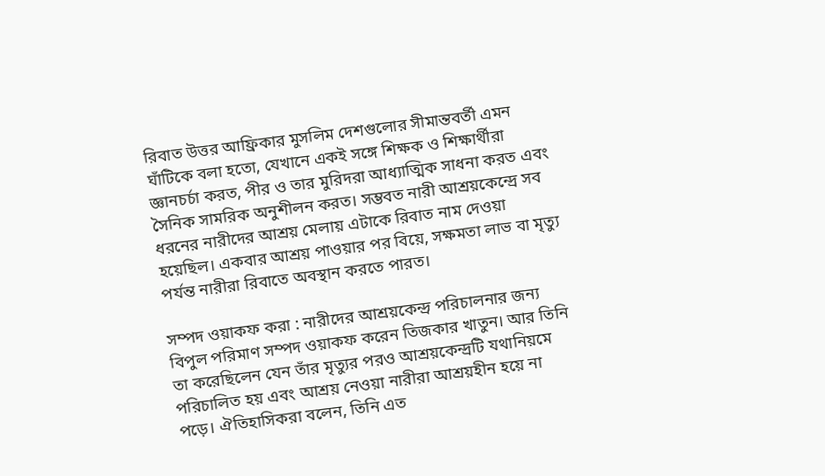রিবাত উত্তর আফ্রিকার মুসলিম দেশগুলোর সীমান্তবর্তী এমন ঘাঁটিকে বলা হতো, যেখানে একই সঙ্গে শিক্ষক ও শিক্ষার্থীরা জ্ঞানচর্চা করত, পীর ও তার মুরিদরা আধ্যাত্মিক সাধনা করত এবং সৈনিক সামরিক অনুশীলন করত। সম্ভবত নারী আশ্রয়কেন্দ্রে সব ধরনের নারীদের আশ্রয় মেলায় এটাকে রিবাত নাম দেওয়া হয়েছিল। একবার আশ্রয় পাওয়ার পর বিয়ে, সক্ষমতা লাভ বা মৃত্যু পর্যন্ত নারীরা রিবাতে অবস্থান করতে পারত।

সম্পদ ওয়াকফ করা : নারীদের আশ্রয়কেন্দ্র পরিচালনার জন্য বিপুল পরিমাণ সম্পদ ওয়াকফ করেন তিজকার খাতুন। আর তিনি তা করেছিলেন যেন তাঁর মৃত্যুর পরও আশ্রয়কেন্দ্রটি যথানিয়মে পরিচালিত হয় এবং আশ্রয় নেওয়া নারীরা আশ্রয়হীন হয়ে না পড়ে। ঐতিহাসিকরা বলেন, তিনি এত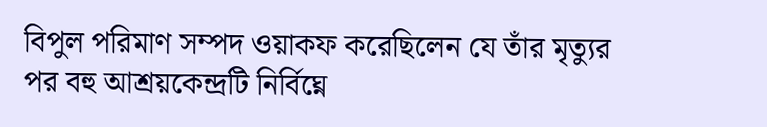বিপুল পরিমাণ সম্পদ ওয়াকফ করেছিলেন যে তাঁর মৃত্যুর পর বহু আশ্রয়কেন্দ্রটি নির্বিঘ্নে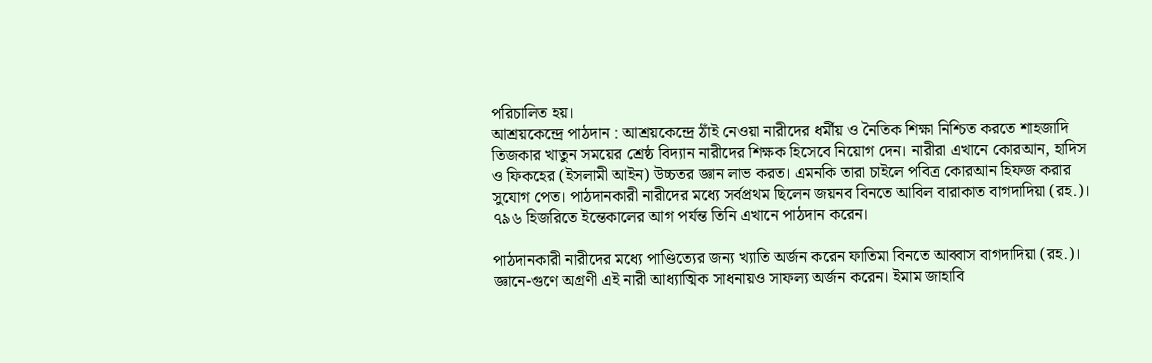পরিচালিত হয়।
আশ্রয়কেন্দ্রে পাঠদান : আশ্রয়কেন্দ্রে ঠাঁই নেওয়া নারীদের ধর্মীয় ও নৈতিক শিক্ষা নিশ্চিত করতে শাহজাদি তিজকার খাতুন সময়ের শ্রেষ্ঠ বিদ্যান নারীদের শিক্ষক হিসেবে নিয়োগ দেন। নারীরা এখানে কোরআন, হাদিস ও ফিকহের (ইসলামী আইন) উচ্চতর জ্ঞান লাভ করত। এমনকি তারা চাইলে পবিত্র কোরআন হিফজ করার সুযোগ পেত। পাঠদানকারী নারীদের মধ্যে সর্বপ্রথম ছিলেন জয়নব বিনতে আবিল বারাকাত বাগদাদিয়া (রহ.)। ৭৯৬ হিজরিতে ইন্তেকালের আগ পর্যন্ত তিনি এখানে পাঠদান করেন।

পাঠদানকারী নারীদের মধ্যে পাণ্ডিত্যের জন্য খ্যাতি অর্জন করেন ফাতিমা বিনতে আব্বাস বাগদাদিয়া (রহ.)। জ্ঞানে-গুণে অগ্রণী এই নারী আধ্যাত্মিক সাধনায়ও সাফল্য অর্জন করেন। ইমাম জাহাবি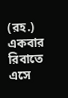(রহ.) একবার রিবাতে এসে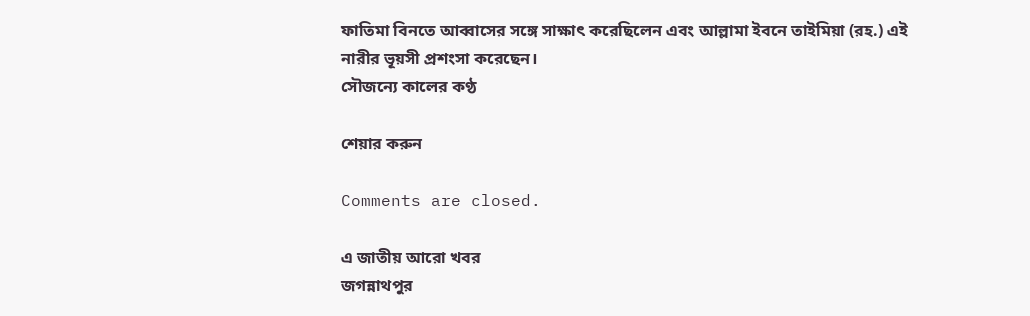ফাতিমা বিনতে আব্বাসের সঙ্গে সাক্ষাৎ করেছিলেন এবং আল্লামা ইবনে তাইমিয়া (রহ.) এই নারীর ভূয়সী প্রশংসা করেছেন।
সৌজন্যে কালের কণ্ঠ

শেয়ার করুন

Comments are closed.

এ জাতীয় আরো খবর
জগন্নাথপুর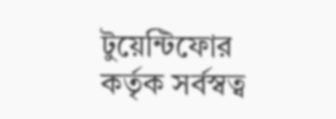টুয়েন্টিফোর কর্তৃক সর্বস্বত্ব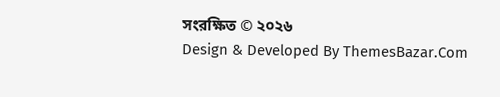সংরক্ষিত © ২০২৬
Design & Developed By ThemesBazar.Com